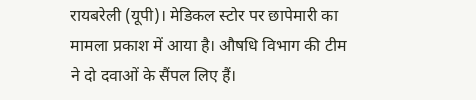रायबरेली (यूपी)। मेडिकल स्टोर पर छापेमारी का मामला प्रकाश में आया है। औषधि विभाग की टीम ने दो दवाओं के सैंपल लिए हैं।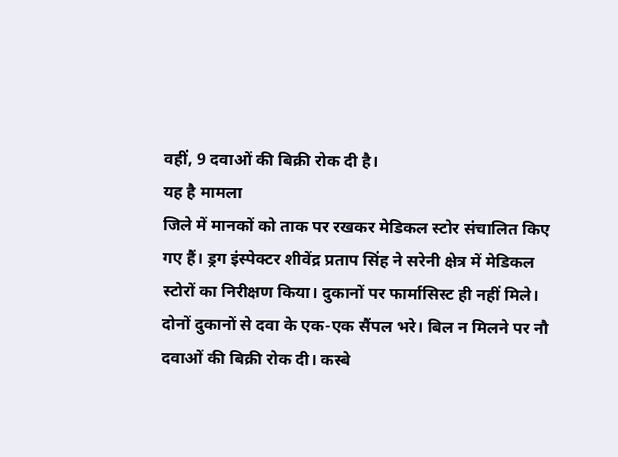वहीं, 9 दवाओं की बिक्री रोक दी है।
यह है मामला
जिले में मानकों को ताक पर रखकर मेडिकल स्टोर संचालित किए गए हैं। ड्रग इंस्पेक्टर शीवेंद्र प्रताप सिंह ने सरेनी क्षेत्र में मेडिकल स्टोरों का निरीक्षण किया। दुकानों पर फार्मासिस्ट ही नहीं मिले। दोनों दुकानों से दवा के एक-एक सैंपल भरे। बिल न मिलने पर नौ दवाओं की बिक्री रोक दी। कस्बे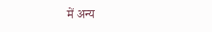में अन्य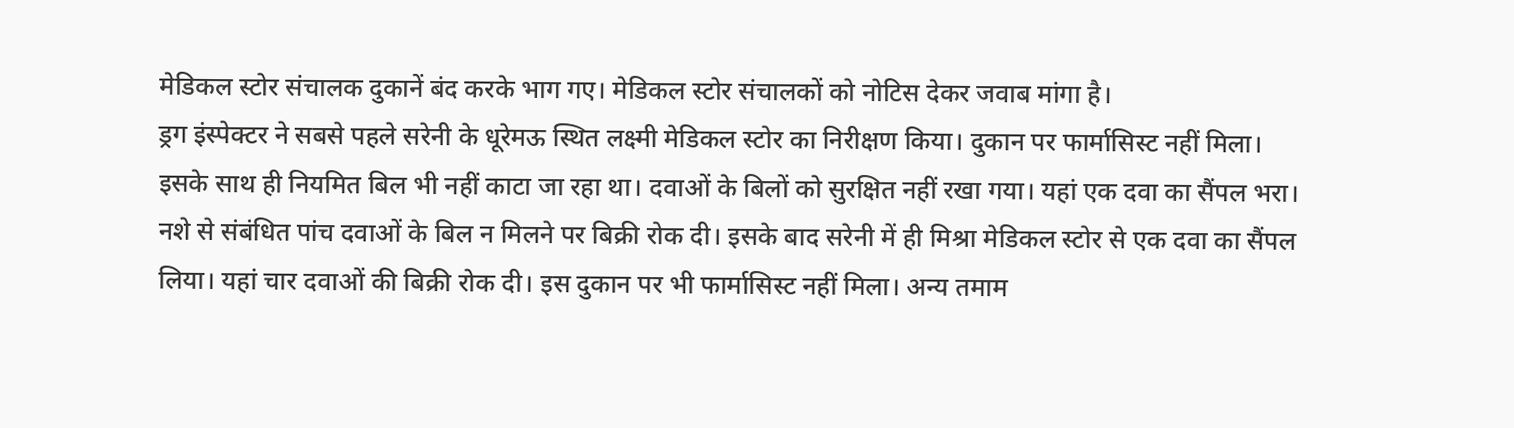मेडिकल स्टोर संचालक दुकानें बंद करके भाग गए। मेडिकल स्टोर संचालकों को नोटिस देकर जवाब मांगा है।
ड्रग इंस्पेक्टर ने सबसे पहले सरेनी के धूरेमऊ स्थित लक्ष्मी मेडिकल स्टोर का निरीक्षण किया। दुकान पर फार्मासिस्ट नहीं मिला। इसके साथ ही नियमित बिल भी नहीं काटा जा रहा था। दवाओं के बिलों को सुरक्षित नहीं रखा गया। यहां एक दवा का सैंपल भरा। नशे से संबंधित पांच दवाओं के बिल न मिलने पर बिक्री रोक दी। इसके बाद सरेनी में ही मिश्रा मेडिकल स्टोर से एक दवा का सैंपल लिया। यहां चार दवाओं की बिक्री रोक दी। इस दुकान पर भी फार्मासिस्ट नहीं मिला। अन्य तमाम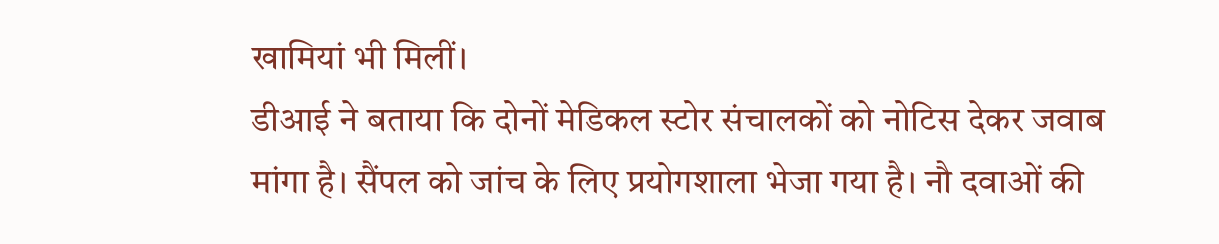खामियां भी मिलीं।
डीआई ने बताया कि दोनों मेडिकल स्टोर संचालकों को नोटिस देकर जवाब मांगा है। सैंपल को जांच के लिए प्रयोगशाला भेजा गया है। नौ दवाओं की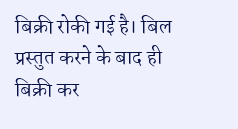बिक्री रोकी गई है। बिल प्रस्तुत करने के बाद ही बिक्री कर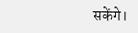सकेंगे।